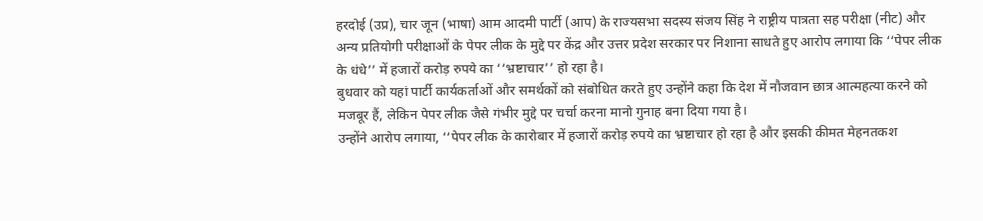हरदोई (उप्र), चार जून (भाषा) आम आदमी पार्टी (आप) के राज्यसभा सदस्य संजय सिंह ने राष्ट्रीय पात्रता सह परीक्षा (नीट) और अन्य प्रतियोगी परीक्षाओं के पेपर लीक के मुद्दे पर केंद्र और उत्तर प्रदेश सरकार पर निशाना साधते हुए आरोप लगाया कि ‘‘पेपर लीक के धंधे’’ में हजारों करोड़ रुपये का ‘‘भ्रष्टाचार’’ हो रहा है।
बुधवार को यहां पार्टी कार्यकर्ताओं और समर्थकों को संबोधित करते हुए उन्होंने कहा कि देश में नौजवान छात्र आत्महत्या करने को मजबूर हैं, लेकिन पेपर लीक जैसे गंभीर मुद्दे पर चर्चा करना मानो गुनाह बना दिया गया है।
उन्होंने आरोप लगाया, ‘‘पेपर लीक के कारोबार में हजारों करोड़ रुपये का भ्रष्टाचार हो रहा है और इसकी कीमत मेहनतकश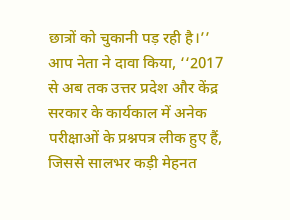छात्रों को चुकानी पड़ रही है।’’
आप नेता ने दावा किया, ‘‘2017 से अब तक उत्तर प्रदेश और केंद्र सरकार के कार्यकाल में अनेक परीक्षाओं के प्रश्नपत्र लीक हुए हैं, जिससे सालभर कड़ी मेहनत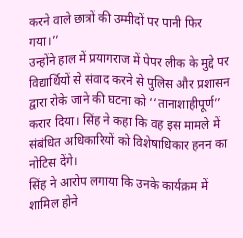करने वाले छात्रों की उम्मीदों पर पानी फिर गया।’’
उन्होंने हाल में प्रयागराज में पेपर लीक के मुद्दे पर विद्यार्थियों से संवाद करने से पुलिस और प्रशासन द्वारा रोके जाने की घटना को ‘‘तानाशाहीपूर्ण’’ करार दिया। सिंह ने कहा कि वह इस मामले में संबंधित अधिकारियों को विशेषाधिकार हनन का नोटिस देंगे।
सिंह ने आरोप लगाया कि उनके कार्यक्रम में शामिल होने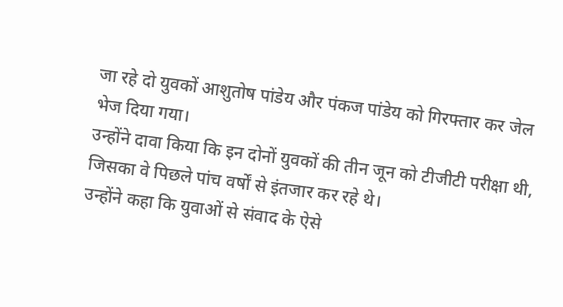जा रहे दो युवकों आशुतोष पांडेय और पंकज पांडेय को गिरफ्तार कर जेल भेज दिया गया।
उन्होंने दावा किया कि इन दोनों युवकों की तीन जून को टीजीटी परीक्षा थी, जिसका वे पिछले पांच वर्षों से इंतजार कर रहे थे।
उन्होंने कहा कि युवाओं से संवाद के ऐसे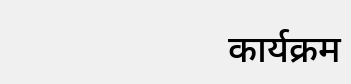कार्यक्रम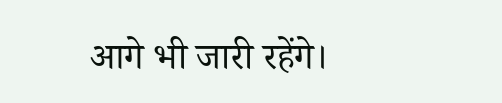आगे भी जारी रहेंगे।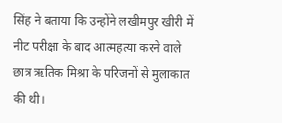सिंह ने बताया कि उन्होंने लखीमपुर खीरी में नीट परीक्षा के बाद आत्महत्या करने वाले छात्र ऋतिक मिश्रा के परिजनों से मुलाकात की थी।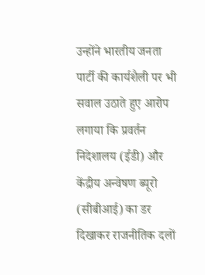उन्होंने भारतीय जनता पार्टी की कार्यशैली पर भी सवाल उठाते हुए आरोप लगाया कि प्रवर्तन निदेशालय (ईडी) और केंद्रीय अन्वेषण ब्यूरो (सीबीआई) का डर दिखाकर राजनीतिक दलों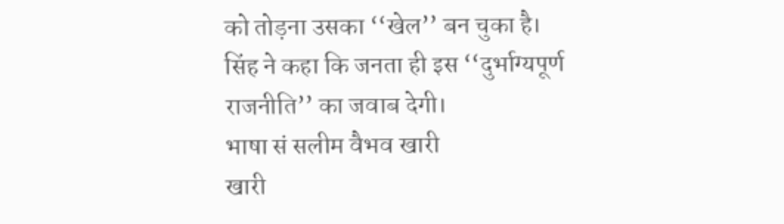को तोड़ना उसका ‘‘खेल’’ बन चुका है।
सिंह ने कहा कि जनता ही इस ‘‘दुर्भाग्यपूर्ण राजनीति’’ का जवाब देगी।
भाषा सं सलीम वैभव खारी
खारी